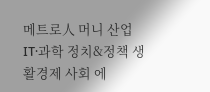메트로人 머니 산업 IT·과학 정치&정책 생활경제 사회 에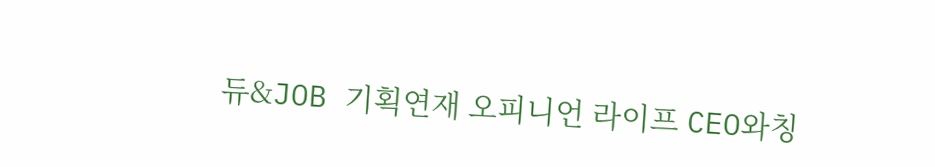듀&JOB 기획연재 오피니언 라이프 CEO와칭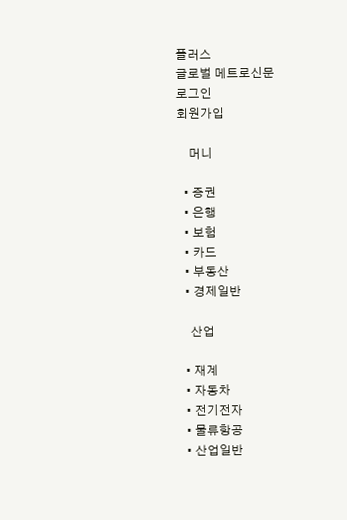플러스
글로벌 메트로신문
로그인
회원가입

    머니

  • 증권
  • 은행
  • 보험
  • 카드
  • 부동산
  • 경제일반

    산업

  • 재계
  • 자동차
  • 전기전자
  • 물류항공
  • 산업일반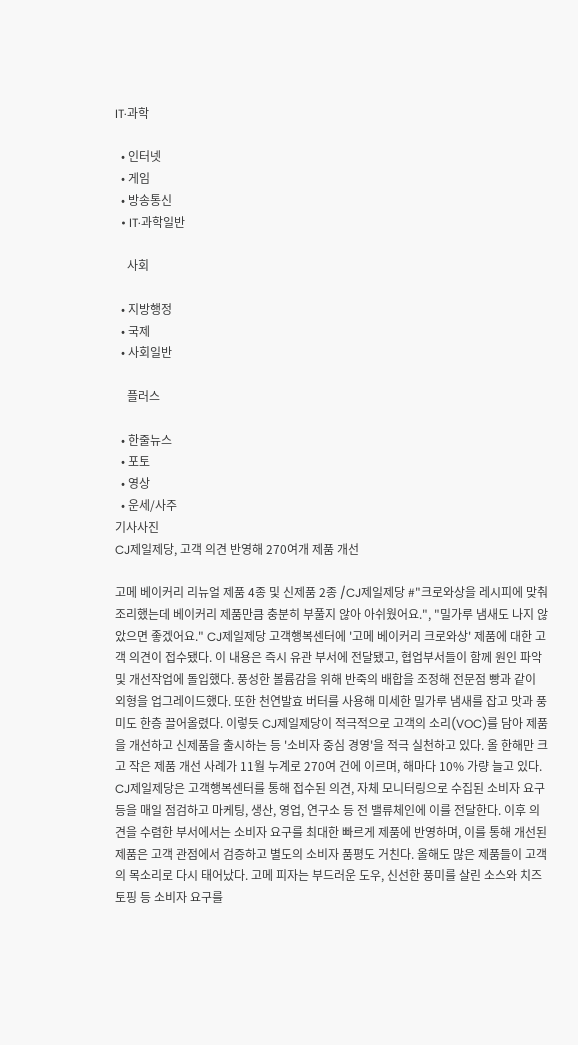IT·과학

  • 인터넷
  • 게임
  • 방송통신
  • IT·과학일반

    사회

  • 지방행정
  • 국제
  • 사회일반

    플러스

  • 한줄뉴스
  • 포토
  • 영상
  • 운세/사주
기사사진
CJ제일제당, 고객 의견 반영해 270여개 제품 개선

고메 베이커리 리뉴얼 제품 4종 및 신제품 2종 /CJ제일제당 #"크로와상을 레시피에 맞춰 조리했는데 베이커리 제품만큼 충분히 부풀지 않아 아쉬웠어요.", "밀가루 냄새도 나지 않았으면 좋겠어요." CJ제일제당 고객행복센터에 '고메 베이커리 크로와상' 제품에 대한 고객 의견이 접수됐다. 이 내용은 즉시 유관 부서에 전달됐고, 협업부서들이 함께 원인 파악 및 개선작업에 돌입했다. 풍성한 볼륨감을 위해 반죽의 배합을 조정해 전문점 빵과 같이 외형을 업그레이드했다. 또한 천연발효 버터를 사용해 미세한 밀가루 냄새를 잡고 맛과 풍미도 한층 끌어올렸다. 이렇듯 CJ제일제당이 적극적으로 고객의 소리(VOC)를 담아 제품을 개선하고 신제품을 출시하는 등 '소비자 중심 경영'을 적극 실천하고 있다. 올 한해만 크고 작은 제품 개선 사례가 11월 누계로 270여 건에 이르며, 해마다 10% 가량 늘고 있다. CJ제일제당은 고객행복센터를 통해 접수된 의견, 자체 모니터링으로 수집된 소비자 요구 등을 매일 점검하고 마케팅, 생산, 영업, 연구소 등 전 밸류체인에 이를 전달한다. 이후 의견을 수렴한 부서에서는 소비자 요구를 최대한 빠르게 제품에 반영하며, 이를 통해 개선된 제품은 고객 관점에서 검증하고 별도의 소비자 품평도 거친다. 올해도 많은 제품들이 고객의 목소리로 다시 태어났다. 고메 피자는 부드러운 도우, 신선한 풍미를 살린 소스와 치즈 토핑 등 소비자 요구를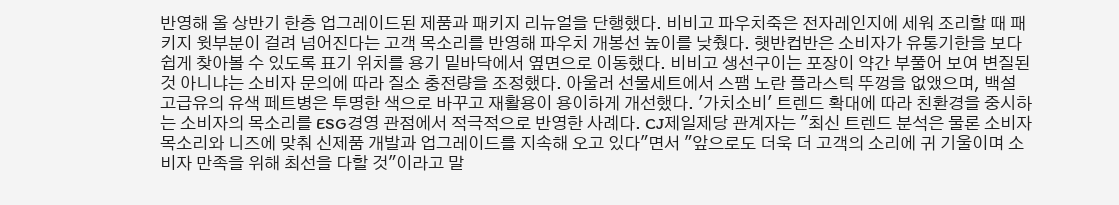반영해 올 상반기 한층 업그레이드된 제품과 패키지 리뉴얼을 단행했다. 비비고 파우치죽은 전자레인지에 세워 조리할 때 패키지 윗부분이 걸려 넘어진다는 고객 목소리를 반영해 파우치 개봉선 높이를 낮췄다. 햇반컵반은 소비자가 유통기한을 보다 쉽게 찾아볼 수 있도록 표기 위치를 용기 밑바닥에서 옆면으로 이동했다. 비비고 생선구이는 포장이 약간 부풀어 보여 변질된 것 아니냐는 소비자 문의에 따라 질소 충전량을 조정했다. 아울러 선물세트에서 스팸 노란 플라스틱 뚜껑을 없앴으며, 백설 고급유의 유색 페트병은 투명한 색으로 바꾸고 재활용이 용이하게 개선했다. '가치소비' 트렌드 확대에 따라 친환경을 중시하는 소비자의 목소리를 ESG경영 관점에서 적극적으로 반영한 사례다. CJ제일제당 관계자는 "최신 트렌드 분석은 물론 소비자 목소리와 니즈에 맞춰 신제품 개발과 업그레이드를 지속해 오고 있다"면서 "앞으로도 더욱 더 고객의 소리에 귀 기울이며 소비자 만족을 위해 최선을 다할 것"이라고 말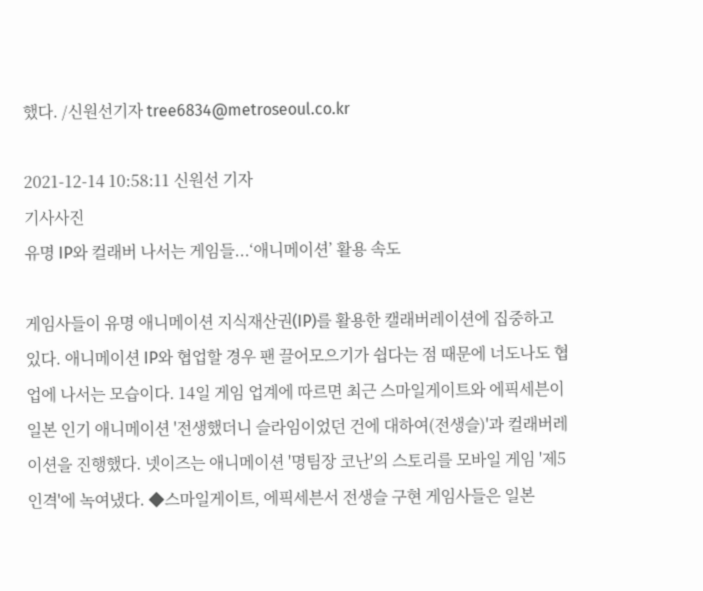했다. /신원선기자 tree6834@metroseoul.co.kr

2021-12-14 10:58:11 신원선 기자
기사사진
유명 IP와 컬래버 나서는 게임들...‘애니메이션’ 활용 속도

게임사들이 유명 애니메이션 지식재산권(IP)를 활용한 캘래버레이션에 집중하고 있다. 애니메이션 IP와 협업할 경우 팬 끌어모으기가 쉽다는 점 때문에 너도나도 협업에 나서는 모습이다. 14일 게임 업계에 따르면 최근 스마일게이트와 에픽세븐이 일본 인기 애니메이션 '전생했더니 슬라임이었던 건에 대하여(전생슬)'과 컬래버레이션을 진행했다. 넷이즈는 애니메이션 '명팀장 코난'의 스토리를 모바일 게임 '제5인격'에 녹여냈다. ◆스마일게이트, 에픽세븐서 전생슬 구현 게임사들은 일본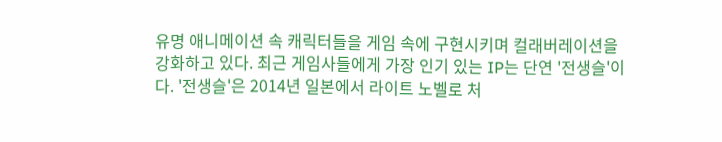유명 애니메이션 속 캐릭터들을 게임 속에 구현시키며 컬래버레이션을 강화하고 있다. 최근 게임사들에게 가장 인기 있는 IP는 단연 '전생슬'이다. '전생슬'은 2014년 일본에서 라이트 노벨로 처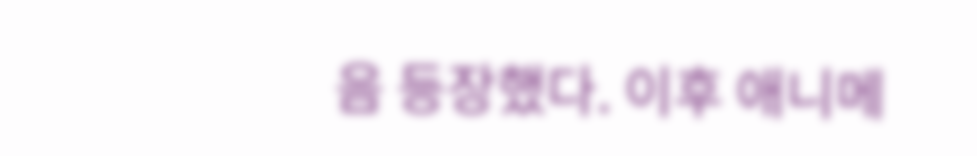음 등장했다. 이후 애니메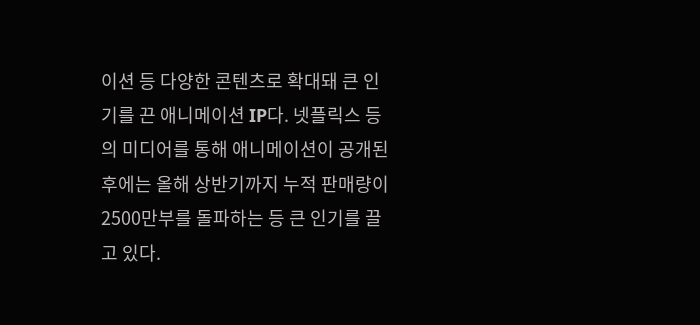이션 등 다양한 콘텐츠로 확대돼 큰 인기를 끈 애니메이션 IP다. 넷플릭스 등의 미디어를 통해 애니메이션이 공개된 후에는 올해 상반기까지 누적 판매량이 2500만부를 돌파하는 등 큰 인기를 끌고 있다.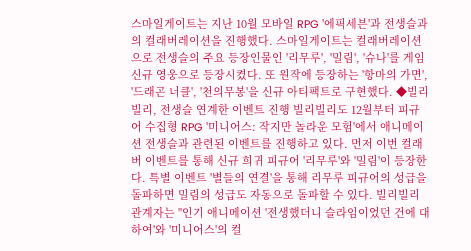스마일게이트는 지난 10월 모바일 RPG '에픽세븐'과 전생슬과의 컬래버레이션을 진행했다. 스마일게이트는 컬래버레이션으로 전생슬의 주요 등장인물인 '리무루', '밀림', '슈나'를 게임 신규 영웅으로 등장시켰다. 또 원작에 등장하는 '항마의 가면', '드래곤 너클', '천의무봉'을 신규 아티팩트로 구현했다. ◆빌리빌리, 전생슬 연계한 이벤트 진행 빌리빌리도 12월부터 피규어 수집형 RPG '미니어스: 작지만 놀라운 모험'에서 애니메이션 전생슬과 관련된 이벤트를 진행하고 있다. 먼저 이번 컬래버 이벤트를 통해 신규 희귀 피규어 '리무루'와 '밀림'이 등장한다. 특별 이벤트 '별들의 연결'을 통해 리무루 피규어의 성급을 돌파하면 밀림의 성급도 자동으로 돌파할 수 있다. 빌리빌리 관계자는 "인기 애니메이션 '전생했더니 슬라임이었던 건에 대하여'와 '미니어스'의 컬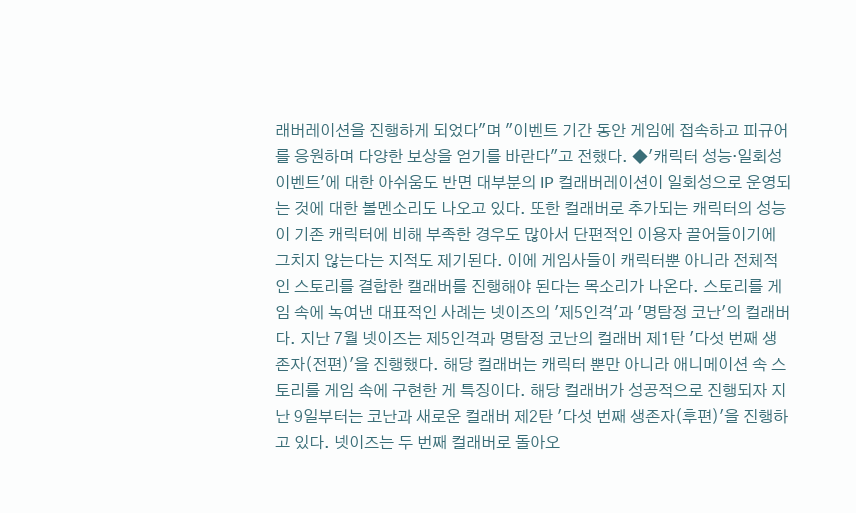래버레이션을 진행하게 되었다"며 "이벤트 기간 동안 게임에 접속하고 피규어를 응원하며 다양한 보상을 얻기를 바란다"고 전했다. ◆'캐릭터 성능·일회성 이벤트'에 대한 아쉬움도 반면 대부분의 IP 컬래버레이션이 일회성으로 운영되는 것에 대한 볼멘소리도 나오고 있다. 또한 컬래버로 추가되는 캐릭터의 성능이 기존 캐릭터에 비해 부족한 경우도 많아서 단편적인 이용자 끌어들이기에 그치지 않는다는 지적도 제기된다. 이에 게임사들이 캐릭터뿐 아니라 전체적인 스토리를 결합한 캘래버를 진행해야 된다는 목소리가 나온다. 스토리를 게임 속에 녹여낸 대표적인 사례는 넷이즈의 '제5인격'과 '명탐정 코난'의 컬래버다. 지난 7월 넷이즈는 제5인격과 명탐정 코난의 컬래버 제1탄 '다섯 번째 생존자(전편)'을 진행했다. 해당 컬래버는 캐릭터 뿐만 아니라 애니메이션 속 스토리를 게임 속에 구현한 게 특징이다. 해당 컬래버가 성공적으로 진행되자 지난 9일부터는 코난과 새로운 컬래버 제2탄 '다섯 번째 생존자(후편)'을 진행하고 있다. 넷이즈는 두 번째 컬래버로 돌아오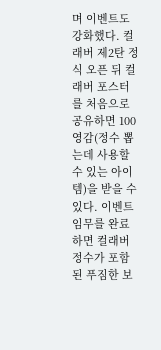며 이벤트도 강화했다. 컬래버 제2탄 정식 오픈 뒤 컬래버 포스터를 처음으로 공유하면 100영감(정수 뽑는데 사용할 수 있는 아이템)을 받을 수 있다. 이벤트 임무를 완료하면 컬래버 정수가 포함된 푸짐한 보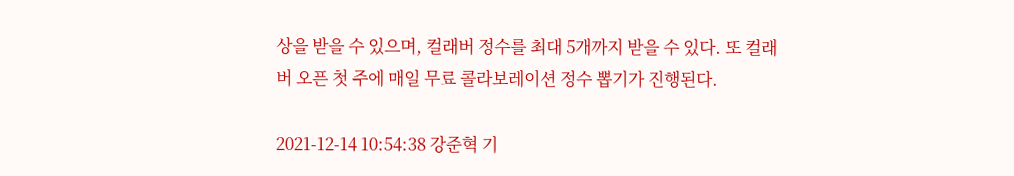상을 받을 수 있으며, 컬래버 정수를 최대 5개까지 받을 수 있다. 또 컬래버 오픈 첫 주에 매일 무료 콜라보레이션 정수 뽑기가 진행된다.

2021-12-14 10:54:38 강준혁 기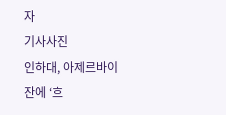자
기사사진
인하대, 아제르바이잔에 ‘흐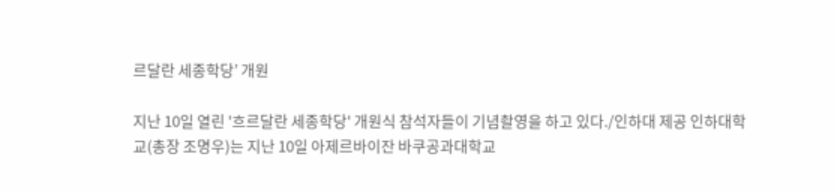르달란 세종학당’ 개원

지난 10일 열린 '흐르달란 세종학당' 개원식 참석자들이 기념촬영을 하고 있다./인하대 제공 인하대학교(총장 조명우)는 지난 10일 아제르바이잔 바쿠공과대학교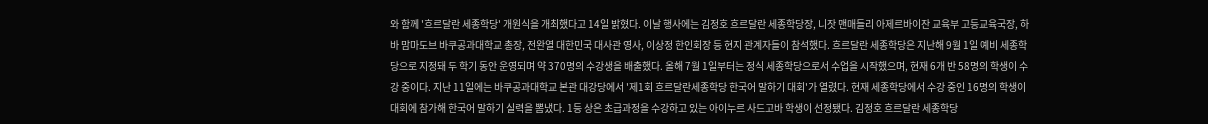와 함께 '흐르달란 세종학당' 개원식을 개최했다고 14일 밝혔다. 이날 행사에는 김정호 흐르달란 세종학당장, 니잣 맨매들리 아제르바이잔 교육부 고등교육국장, 하바 맘마도브 바쿠공과대학교 총장, 전완열 대한민국 대사관 영사, 이상정 한인회장 등 현지 관계자들이 참석했다. 흐르달란 세종학당은 지난해 9월 1일 예비 세종학당으로 지정돼 두 학기 동안 운영되며 약 370명의 수강생을 배출했다. 올해 7월 1일부터는 정식 세종학당으로서 수업을 시작했으며, 현재 6개 반 58명의 학생이 수강 중이다. 지난 11일에는 바쿠공과대학교 본관 대강당에서 '제1회 흐르달란세종학당 한국어 말하기 대회'가 열렸다. 현재 세종학당에서 수강 중인 16명의 학생이 대회에 참가해 한국어 말하기 실력을 뽐냈다. 1등 상은 초급과정을 수강하고 있는 아이누르 사드고바 학생이 선정됐다. 김정호 흐르달란 세종학당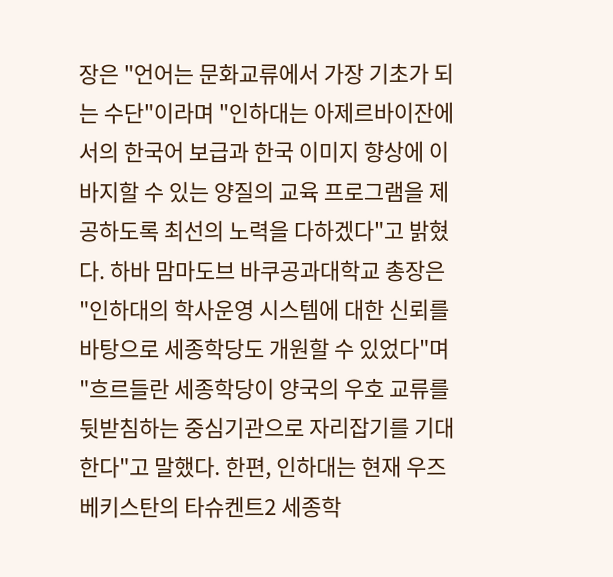장은 "언어는 문화교류에서 가장 기초가 되는 수단"이라며 "인하대는 아제르바이잔에서의 한국어 보급과 한국 이미지 향상에 이바지할 수 있는 양질의 교육 프로그램을 제공하도록 최선의 노력을 다하겠다"고 밝혔다. 하바 맘마도브 바쿠공과대학교 총장은 "인하대의 학사운영 시스템에 대한 신뢰를 바탕으로 세종학당도 개원할 수 있었다"며 "흐르들란 세종학당이 양국의 우호 교류를 뒷받침하는 중심기관으로 자리잡기를 기대한다"고 말했다. 한편, 인하대는 현재 우즈베키스탄의 타슈켄트2 세종학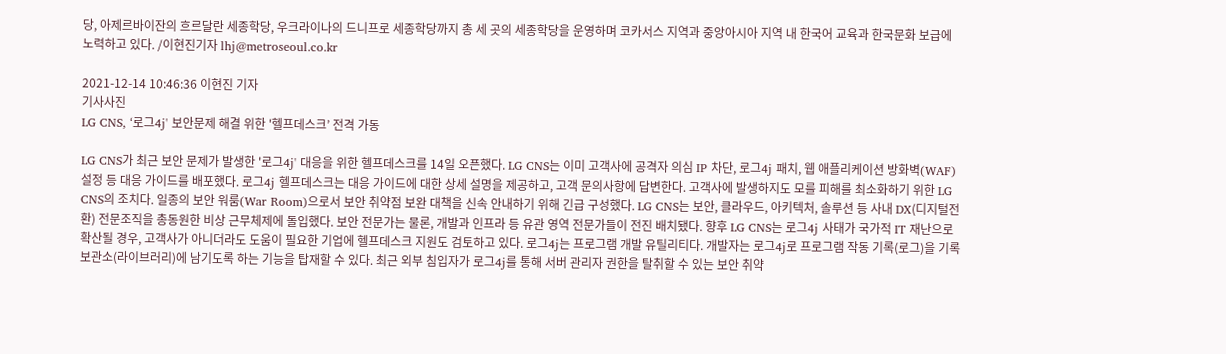당, 아제르바이잔의 흐르달란 세종학당, 우크라이나의 드니프로 세종학당까지 총 세 곳의 세종학당을 운영하며 코카서스 지역과 중앙아시아 지역 내 한국어 교육과 한국문화 보급에 노력하고 있다. /이현진기자 lhj@metroseoul.co.kr

2021-12-14 10:46:36 이현진 기자
기사사진
LG CNS, ‘로그4j' 보안문제 해결 위한 '헬프데스크’ 전격 가동

LG CNS가 최근 보안 문제가 발생한 '로그4j' 대응을 위한 헬프데스크를 14일 오픈했다. LG CNS는 이미 고객사에 공격자 의심 IP 차단, 로그4j 패치, 웹 애플리케이션 방화벽(WAF) 설정 등 대응 가이드를 배포했다. 로그4j 헬프데스크는 대응 가이드에 대한 상세 설명을 제공하고, 고객 문의사항에 답변한다. 고객사에 발생하지도 모를 피해를 최소화하기 위한 LG CNS의 조치다. 일종의 보안 워룸(War Room)으로서 보안 취약점 보완 대책을 신속 안내하기 위해 긴급 구성했다. LG CNS는 보안, 클라우드, 아키텍처, 솔루션 등 사내 DX(디지털전환) 전문조직을 총동원한 비상 근무체제에 돌입했다. 보안 전문가는 물론, 개발과 인프라 등 유관 영역 전문가들이 전진 배치됐다. 향후 LG CNS는 로그4j 사태가 국가적 IT 재난으로 확산될 경우, 고객사가 아니더라도 도움이 필요한 기업에 헬프데스크 지원도 검토하고 있다. 로그4j는 프로그램 개발 유틸리티다. 개발자는 로그4j로 프로그램 작동 기록(로그)을 기록보관소(라이브러리)에 남기도록 하는 기능을 탑재할 수 있다. 최근 외부 침입자가 로그4j를 통해 서버 관리자 권한을 탈취할 수 있는 보안 취약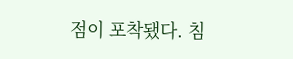점이 포착됐다. 침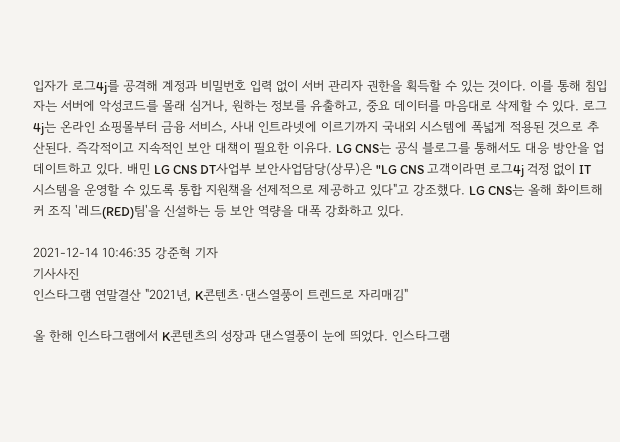입자가 로그4j를 공격해 계정과 비밀번호 입력 없이 서버 관리자 권한을 획득할 수 있는 것이다. 이를 통해 침입자는 서버에 악성코드를 몰래 심거나, 원하는 정보를 유출하고, 중요 데이터를 마음대로 삭제할 수 있다. 로그4j는 온라인 쇼핑몰부터 금융 서비스, 사내 인트라넷에 이르기까지 국내외 시스템에 폭넓게 적용된 것으로 추산된다. 즉각적이고 지속적인 보안 대책이 필요한 이유다. LG CNS는 공식 블로그를 통해서도 대응 방안을 업데이트하고 있다. 배민 LG CNS DT사업부 보안사업담당(상무)은 "LG CNS 고객이라면 로그4j 걱정 없이 IT 시스템을 운영할 수 있도록 통합 지원책을 선제적으로 제공하고 있다"고 강조했다. LG CNS는 올해 화이트해커 조직 '레드(RED)팀'을 신설하는 등 보안 역량을 대폭 강화하고 있다.

2021-12-14 10:46:35 강준혁 기자
기사사진
인스타그램 연말결산 "2021년, K콘텐츠·댄스열풍이 트렌드로 자리매김"

올 한해 인스타그램에서 K콘텐츠의 성장과 댄스열풍이 눈에 띄었다. 인스타그램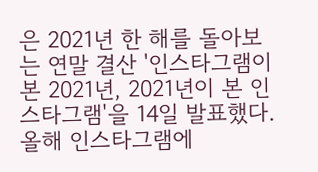은 2021년 한 해를 돌아보는 연말 결산 '인스타그램이 본 2021년, 2021년이 본 인스타그램'을 14일 발표했다. 올해 인스타그램에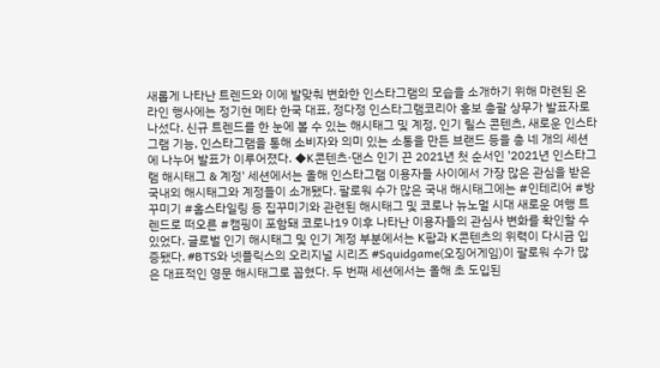새롭게 나타난 트렌드와 이에 발맞춰 변화한 인스타그램의 모습을 소개하기 위해 마련된 온라인 행사에는 정기현 메타 한국 대표, 정다정 인스타그램코리아 홍보 총괄 상무가 발표자로 나섰다. 신규 트렌드를 한 눈에 볼 수 있는 해시태그 및 계정, 인기 릴스 콘텐츠, 새로운 인스타그램 기능, 인스타그램을 통해 소비자와 의미 있는 소통을 만든 브랜드 등을 총 네 개의 세션에 나누어 발표가 이루어졌다. ◆K콘텐츠·댄스 인기 끈 2021년 첫 순서인 '2021년 인스타그램 해시태그 & 계정' 세션에서는 올해 인스타그램 이용자들 사이에서 가장 많은 관심을 받은 국내외 해시태그와 계정들이 소개됐다. 팔로워 수가 많은 국내 해시태그에는 #인테리어 #방꾸미기 #홈스타일링 등 집꾸미기와 관련된 해시태그 및 코로나 뉴노멀 시대 새로운 여행 트렌드로 떠오른 #캠핑이 포함돼 코로나19 이후 나타난 이용자들의 관심사 변화를 확인할 수 있었다. 글로벌 인기 해시태그 및 인기 계정 부분에서는 K팝과 K콘텐츠의 위력이 다시금 입증됐다. #BTS와 넷플릭스의 오리지널 시리즈 #Squidgame(오징어게임)이 팔로워 수가 많은 대표적인 영문 해시태그로 꼽혔다. 두 번째 세션에서는 올해 초 도입된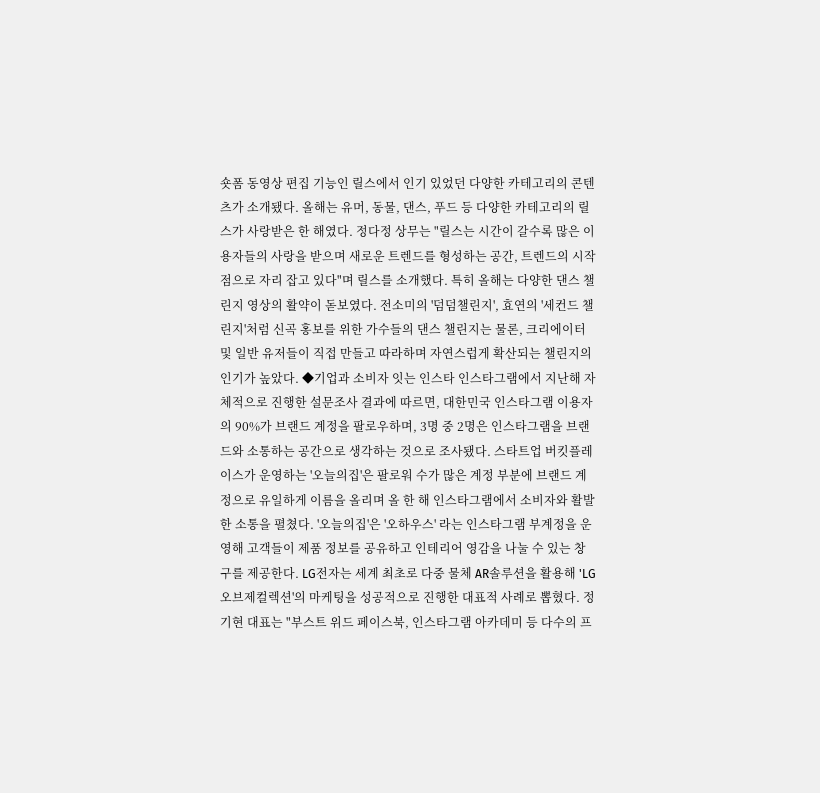숏폼 동영상 편집 기능인 릴스에서 인기 있었던 다양한 카테고리의 콘텐츠가 소개됐다. 올해는 유머, 동물, 댄스, 푸드 등 다양한 카테고리의 릴스가 사랑받은 한 해였다. 정다정 상무는 "릴스는 시간이 갈수록 많은 이용자들의 사랑을 받으며 새로운 트렌드를 형성하는 공간, 트렌드의 시작점으로 자리 잡고 있다"며 릴스를 소개했다. 특히 올해는 다양한 댄스 챌린지 영상의 활약이 돋보였다. 전소미의 '덤덤챌린지', 효연의 '세컨드 챌린지'처럼 신곡 홍보를 위한 가수들의 댄스 챌린지는 물론, 크리에이터 및 일반 유저들이 직접 만들고 따라하며 자연스럽게 확산되는 챌린지의 인기가 높았다. ◆기업과 소비자 잇는 인스타 인스타그램에서 지난해 자체적으로 진행한 설문조사 결과에 따르면, 대한민국 인스타그램 이용자의 90%가 브랜드 계정을 팔로우하며, 3명 중 2명은 인스타그램을 브랜드와 소통하는 공간으로 생각하는 것으로 조사됐다. 스타트업 버킷플레이스가 운영하는 '오늘의집'은 팔로워 수가 많은 계정 부분에 브랜드 계정으로 유일하게 이름을 올리며 올 한 해 인스타그램에서 소비자와 활발한 소통을 펼쳤다. '오늘의집'은 '오하우스' 라는 인스타그램 부계정을 운영해 고객들이 제품 정보를 공유하고 인테리어 영감을 나눌 수 있는 창구를 제공한다. LG전자는 세계 최초로 다중 물체 AR솔루션을 활용해 'LG오브제컬렉션'의 마케팅을 성공적으로 진행한 대표적 사례로 뽑혔다. 정기현 대표는 "부스트 위드 페이스북, 인스타그램 아카데미 등 다수의 프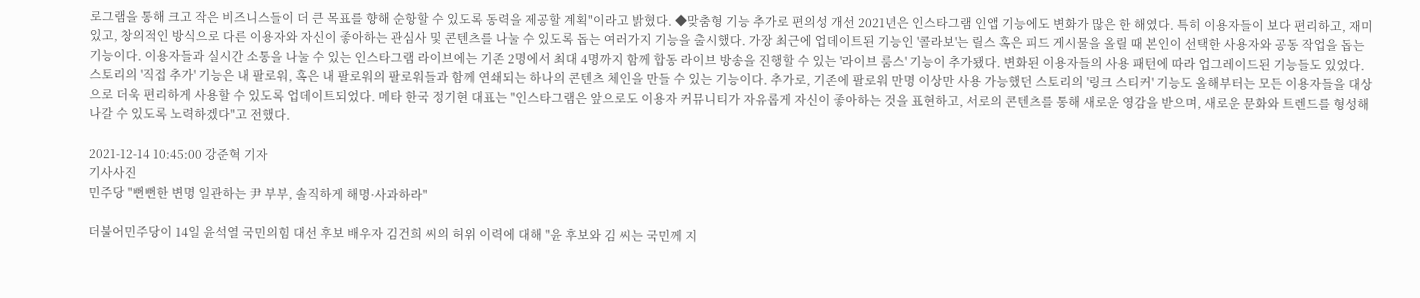로그램을 통해 크고 작은 비즈니스들이 더 큰 목표를 향해 순항할 수 있도록 동력을 제공할 계획"이라고 밝혔다. ◆맞춤형 기능 추가로 편의성 개선 2021년은 인스타그램 인앱 기능에도 변화가 많은 한 해였다. 특히 이용자들이 보다 편리하고, 재미있고, 창의적인 방식으로 다른 이용자와 자신이 좋아하는 관심사 및 콘텐츠를 나눌 수 있도록 돕는 여러가지 기능을 출시했다. 가장 최근에 업데이트된 기능인 '콜라보'는 릴스 혹은 피드 게시물을 올릴 때 본인이 선택한 사용자와 공동 작업을 돕는 기능이다. 이용자들과 실시간 소통을 나눌 수 있는 인스타그램 라이브에는 기존 2명에서 최대 4명까지 함께 합동 라이브 방송을 진행할 수 있는 '라이브 룸스' 기능이 추가됐다. 변화된 이용자들의 사용 패턴에 따라 업그레이드된 기능들도 있었다. 스토리의 '직접 추가' 기능은 내 팔로워, 혹은 내 팔로워의 팔로워들과 함께 연쇄되는 하나의 콘텐츠 체인을 만들 수 있는 기능이다. 추가로, 기존에 팔로워 만명 이상만 사용 가능했던 스토리의 '링크 스티커' 기능도 올해부터는 모든 이용자들을 대상으로 더욱 편리하게 사용할 수 있도록 업데이트되었다. 메타 한국 정기현 대표는 "인스타그램은 앞으로도 이용자 커뮤니티가 자유롭게 자신이 좋아하는 것을 표현하고, 서로의 콘텐츠를 통해 새로운 영감을 받으며, 새로운 문화와 트렌드를 형성해나갈 수 있도록 노력하겠다"고 전했다.

2021-12-14 10:45:00 강준혁 기자
기사사진
민주당 "뻔뻔한 변명 일관하는 尹 부부, 솔직하게 해명·사과하라"

더불어민주당이 14일 윤석열 국민의힘 대선 후보 배우자 김건희 씨의 허위 이력에 대해 "윤 후보와 김 씨는 국민께 지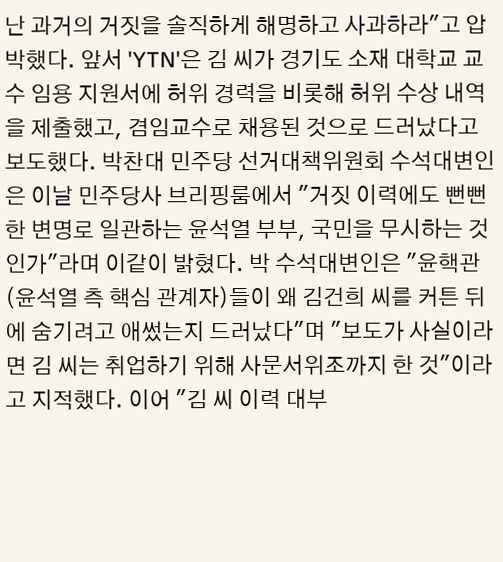난 과거의 거짓을 솔직하게 해명하고 사과하라"고 압박했다. 앞서 'YTN'은 김 씨가 경기도 소재 대학교 교수 임용 지원서에 허위 경력을 비롯해 허위 수상 내역을 제출했고, 겸임교수로 채용된 것으로 드러났다고 보도했다. 박찬대 민주당 선거대책위원회 수석대변인은 이날 민주당사 브리핑룸에서 "거짓 이력에도 뻔뻔한 변명로 일관하는 윤석열 부부, 국민을 무시하는 것인가"라며 이같이 밝혔다. 박 수석대변인은 "윤핵관(윤석열 측 핵심 관계자)들이 왜 김건희 씨를 커튼 뒤에 숨기려고 애썼는지 드러났다"며 "보도가 사실이라면 김 씨는 취업하기 위해 사문서위조까지 한 것"이라고 지적했다. 이어 "김 씨 이력 대부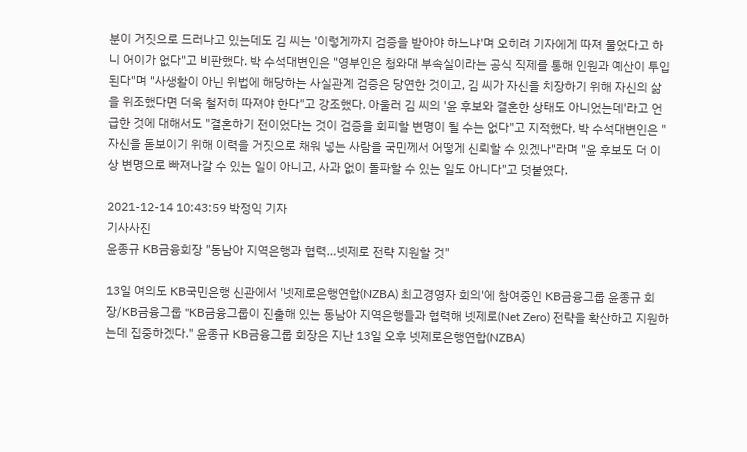분이 거짓으로 드러나고 있는데도 김 씨는 '이렇게까지 검증을 받아야 하느냐'며 오히려 기자에게 따져 물었다고 하니 어이가 없다"고 비판했다. 박 수석대변인은 "영부인은 청와대 부속실이라는 공식 직제를 통해 인원과 예산이 투입된다"며 "사생활이 아닌 위법에 해당하는 사실관계 검증은 당연한 것이고, 김 씨가 자신을 치장하기 위해 자신의 삶을 위조했다면 더욱 철저히 따져야 한다"고 강조했다. 아울러 김 씨의 '윤 후보와 결혼한 상태도 아니었는데'라고 언급한 것에 대해서도 "결혼하기 전이었다는 것이 검증을 회피할 변명이 될 수는 없다"고 지적했다. 박 수석대변인은 "자신을 돋보이기 위해 이력을 거짓으로 채워 넣는 사람을 국민께서 어떻게 신뢰할 수 있겠나"라며 "윤 후보도 더 이상 변명으로 빠져나갈 수 있는 일이 아니고, 사과 없이 돌파할 수 있는 일도 아니다"고 덧붙였다.

2021-12-14 10:43:59 박정익 기자
기사사진
윤종규 KB금융회장 "동남아 지역은행과 협력…넷제로 전략 지원할 것"

13일 여의도 KB국민은행 신관에서 '넷제로은행연합(NZBA) 최고경영자 회의'에 참여중인 KB금융그룹 윤종규 회장/KB금융그룹 "KB금융그룹이 진출해 있는 동남아 지역은행들과 협력해 넷제로(Net Zero) 전략을 확산하고 지원하는데 집중하겠다." 윤종규 KB금융그룹 회장은 지난 13일 오후 넷제로은행연합(NZBA)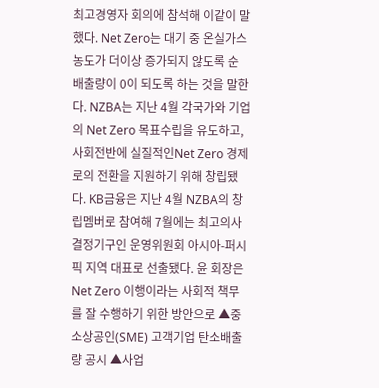최고경영자 회의에 참석해 이같이 말했다. Net Zero는 대기 중 온실가스 농도가 더이상 증가되지 않도록 순 배출량이 0이 되도록 하는 것을 말한다. NZBA는 지난 4월 각국가와 기업의 Net Zero 목표수립을 유도하고, 사회전반에 실질적인Net Zero 경제로의 전환을 지원하기 위해 창립됐다. KB금융은 지난 4월 NZBA의 창립멤버로 참여해 7월에는 최고의사결정기구인 운영위원회 아시아-퍼시픽 지역 대표로 선출됐다. 윤 회장은 Net Zero 이행이라는 사회적 책무를 잘 수행하기 위한 방안으로 ▲중소상공인(SME) 고객기업 탄소배출량 공시 ▲사업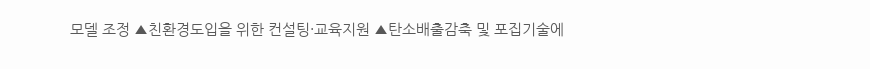모델 조정 ▲친환경도입을 위한 컨설팅·교육지원 ▲탄소배출감축 및 포집기술에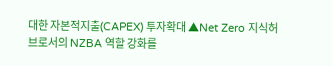대한 자본적지출(CAPEX) 투자확대 ▲Net Zero 지식허브로서의 NZBA 역할 강화를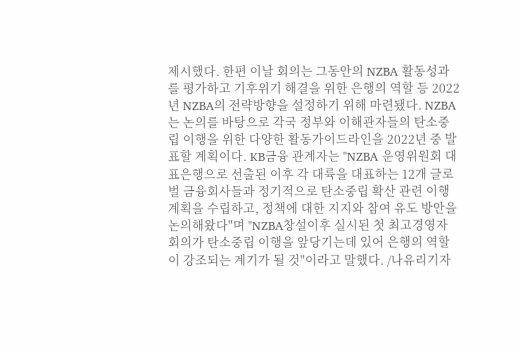제시했다. 한편 이날 회의는 그동안의 NZBA 활동성과를 평가하고 기후위기 해결을 위한 은행의 역할 등 2022년 NZBA의 전략방향을 설정하기 위해 마련됐다. NZBA는 논의를 바탕으로 각국 정부와 이해관자들의 탄소중립 이행을 위한 다양한 활동가이드라인을 2022년 중 발표할 계획이다. KB금융 관계자는 "NZBA 운영위원회 대표은행으로 선출된 이후 각 대륙을 대표하는 12개 글로벌 금융회사들과 정기적으로 탄소중립 확산 관련 이행계획을 수립하고, 정책에 대한 지지와 참여 유도 방안을 논의해왔다"며 "NZBA창설이후 실시된 첫 최고경영자 회의가 탄소중립 이행을 앞당기는데 있어 은행의 역할이 강조되는 계기가 될 것"이라고 말했다. /나유리기자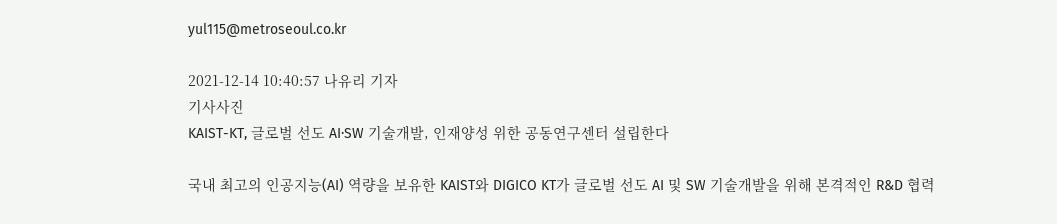yul115@metroseoul.co.kr

2021-12-14 10:40:57 나유리 기자
기사사진
KAIST-KT, 글로벌 선도 AI·SW 기술개발, 인재양성 위한 공동연구센터 설립한다

국내 최고의 인공지능(AI) 역량을 보유한 KAIST와 DIGICO KT가 글로벌 선도 AI 및 SW 기술개발을 위해 본격적인 R&D 협력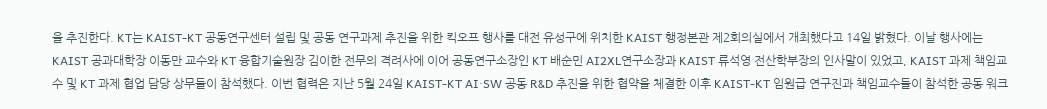을 추진한다. KT는 KAIST-KT 공동연구센터 설립 및 공동 연구과제 추진을 위한 킥오프 행사를 대전 유성구에 위치한 KAIST 행정본관 제2회의실에서 개최했다고 14일 밝혔다. 이날 행사에는 KAIST 공과대학장 이동만 교수와 KT 융합기술원장 김이한 전무의 격려사에 이어 공동연구소장인 KT 배순민 AI2XL연구소장과 KAIST 류석영 전산학부장의 인사말이 있었고, KAIST 과제 책임교수 및 KT 과제 협업 담당 상무들이 참석했다. 이번 협력은 지난 5월 24일 KAIST-KT AI·SW 공동 R&D 추진을 위한 협약을 체결한 이후 KAIST-KT 임원급 연구진과 책임교수들이 참석한 공동 워크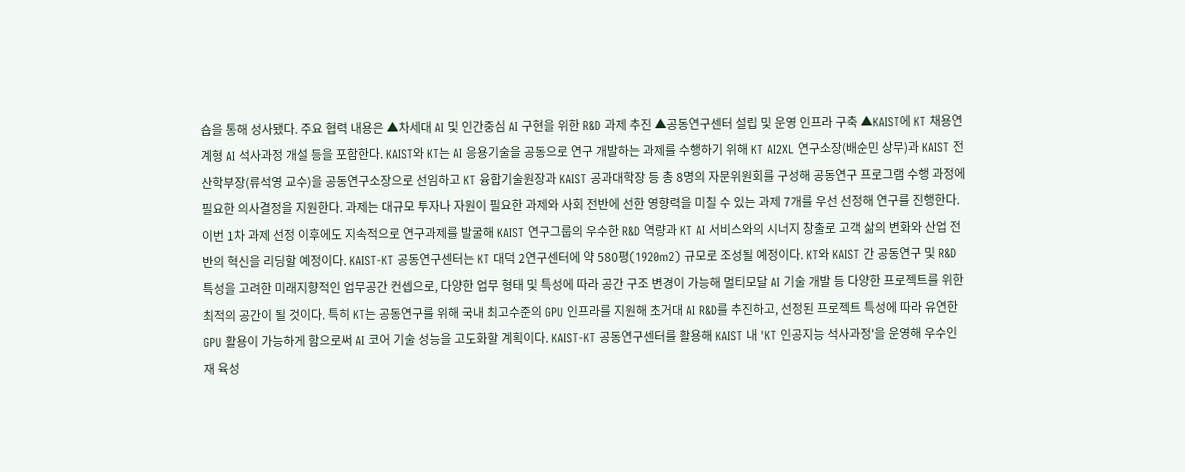숍을 통해 성사됐다. 주요 협력 내용은 ▲차세대 AI 및 인간중심 AI 구현을 위한 R&D 과제 추진 ▲공동연구센터 설립 및 운영 인프라 구축 ▲KAIST에 KT 채용연계형 AI 석사과정 개설 등을 포함한다. KAIST와 KT는 AI 응용기술을 공동으로 연구 개발하는 과제를 수행하기 위해 KT AI2XL 연구소장(배순민 상무)과 KAIST 전산학부장(류석영 교수)을 공동연구소장으로 선임하고 KT 융합기술원장과 KAIST 공과대학장 등 총 8명의 자문위원회를 구성해 공동연구 프로그램 수행 과정에 필요한 의사결정을 지원한다. 과제는 대규모 투자나 자원이 필요한 과제와 사회 전반에 선한 영향력을 미칠 수 있는 과제 7개를 우선 선정해 연구를 진행한다. 이번 1차 과제 선정 이후에도 지속적으로 연구과제를 발굴해 KAIST 연구그룹의 우수한 R&D 역량과 KT AI 서비스와의 시너지 창출로 고객 삶의 변화와 산업 전반의 혁신을 리딩할 예정이다. KAIST-KT 공동연구센터는 KT 대덕 2연구센터에 약 580평(1920m2) 규모로 조성될 예정이다. KT와 KAIST 간 공동연구 및 R&D 특성을 고려한 미래지향적인 업무공간 컨셉으로, 다양한 업무 형태 및 특성에 따라 공간 구조 변경이 가능해 멀티모달 AI 기술 개발 등 다양한 프로젝트를 위한 최적의 공간이 될 것이다. 특히 KT는 공동연구를 위해 국내 최고수준의 GPU 인프라를 지원해 초거대 AI R&D를 추진하고, 선정된 프로젝트 특성에 따라 유연한 GPU 활용이 가능하게 함으로써 AI 코어 기술 성능을 고도화할 계획이다. KAIST-KT 공동연구센터를 활용해 KAIST 내 'KT 인공지능 석사과정'을 운영해 우수인재 육성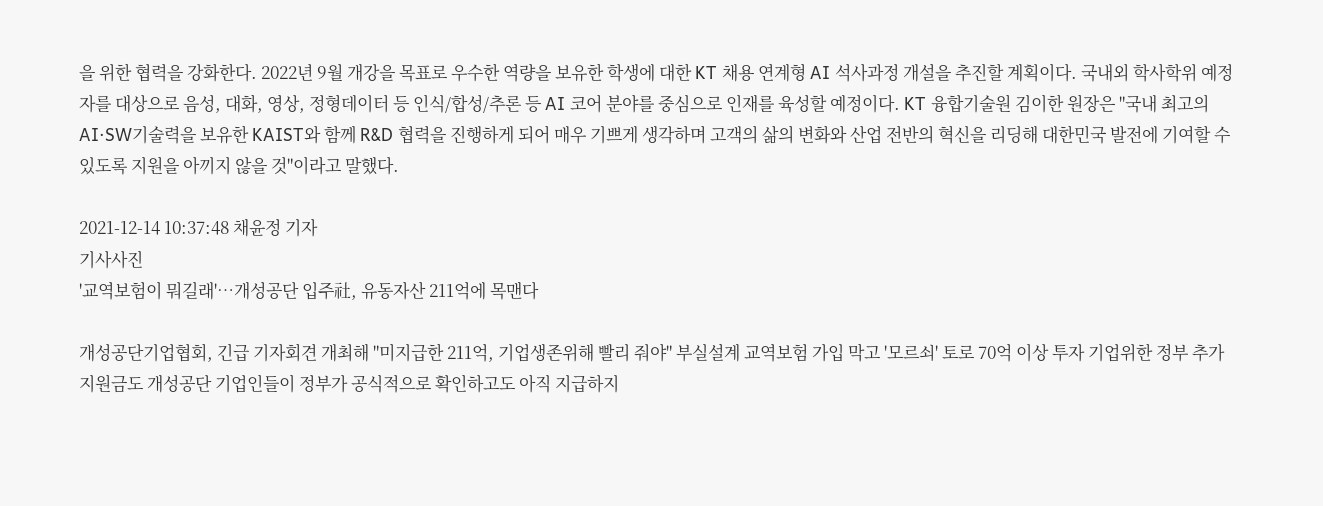을 위한 협력을 강화한다. 2022년 9월 개강을 목표로 우수한 역량을 보유한 학생에 대한 KT 채용 연계형 AI 석사과정 개설을 추진할 계획이다. 국내외 학사학위 예정자를 대상으로 음성, 대화, 영상, 정형데이터 등 인식/합성/추론 등 AI 코어 분야를 중심으로 인재를 육성할 예정이다. KT 융합기술원 김이한 원장은 "국내 최고의 AI·SW기술력을 보유한 KAIST와 함께 R&D 협력을 진행하게 되어 매우 기쁘게 생각하며 고객의 삶의 변화와 산업 전반의 혁신을 리딩해 대한민국 발전에 기여할 수 있도록 지원을 아끼지 않을 것"이라고 말했다.

2021-12-14 10:37:48 채윤정 기자
기사사진
'교역보험이 뭐길래'…개성공단 입주社, 유동자산 211억에 목맨다

개성공단기업협회, 긴급 기자회견 개최해 "미지급한 211억, 기업생존위해 빨리 줘야" 부실설계 교역보험 가입 막고 '모르쇠' 토로 70억 이상 투자 기업위한 정부 추가 지원금도 개성공단 기업인들이 정부가 공식적으로 확인하고도 아직 지급하지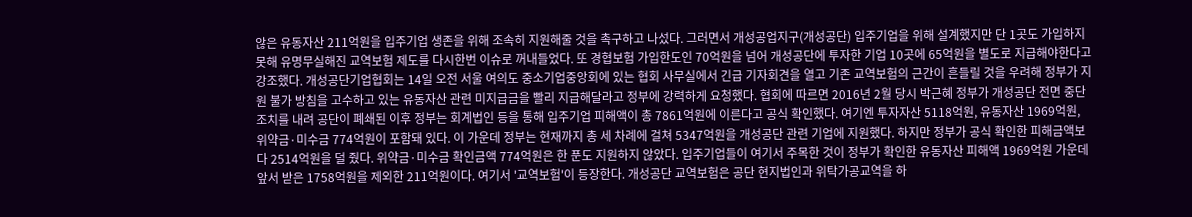않은 유동자산 211억원을 입주기업 생존을 위해 조속히 지원해줄 것을 촉구하고 나섰다. 그러면서 개성공업지구(개성공단) 입주기업을 위해 설계했지만 단 1곳도 가입하지 못해 유명무실해진 교역보험 제도를 다시한번 이슈로 꺼내들었다. 또 경협보험 가입한도인 70억원을 넘어 개성공단에 투자한 기업 10곳에 65억원을 별도로 지급해야한다고 강조했다. 개성공단기업협회는 14일 오전 서울 여의도 중소기업중앙회에 있는 협회 사무실에서 긴급 기자회견을 열고 기존 교역보험의 근간이 흔들릴 것을 우려해 정부가 지원 불가 방침을 고수하고 있는 유동자산 관련 미지급금을 빨리 지급해달라고 정부에 강력하게 요청했다. 협회에 따르면 2016년 2월 당시 박근혜 정부가 개성공단 전면 중단 조치를 내려 공단이 폐쇄된 이후 정부는 회계법인 등을 통해 입주기업 피해액이 총 7861억원에 이른다고 공식 확인했다. 여기엔 투자자산 5118억원, 유동자산 1969억원, 위약금·미수금 774억원이 포함돼 있다. 이 가운데 정부는 현재까지 총 세 차례에 걸쳐 5347억원을 개성공단 관련 기업에 지원했다. 하지만 정부가 공식 확인한 피해금액보다 2514억원을 덜 줬다. 위약금·미수금 확인금액 774억원은 한 푼도 지원하지 않았다. 입주기업들이 여기서 주목한 것이 정부가 확인한 유동자산 피해액 1969억원 가운데 앞서 받은 1758억원을 제외한 211억원이다. 여기서 '교역보험'이 등장한다. 개성공단 교역보험은 공단 현지법인과 위탁가공교역을 하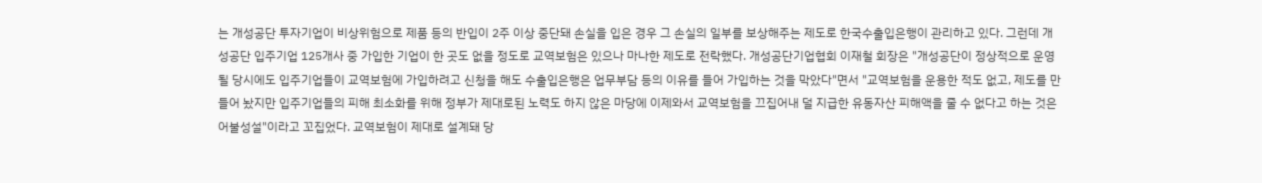는 개성공단 투자기업이 비상위험으로 제품 등의 반입이 2주 이상 중단돼 손실을 입은 경우 그 손실의 일부를 보상해주는 제도로 한국수출입은행이 관리하고 있다. 그런데 개성공단 입주기업 125개사 중 가입한 기업이 한 곳도 없을 정도로 교역보험은 있으나 마나한 제도로 전락했다. 개성공단기업협회 이재철 회장은 "개성공단이 정상적으로 운영될 당시에도 입주기업들이 교역보험에 가입하려고 신청을 해도 수출입은행은 업무부담 등의 이유를 들어 가입하는 것을 막았다"면서 "교역보험을 운용한 적도 없고, 제도를 만들어 놨지만 입주기업들의 피해 최소화를 위해 정부가 제대로된 노력도 하지 않은 마당에 이제와서 교역보험을 끄집어내 덜 지급한 유동자산 피해액을 줄 수 없다고 하는 것은 어불성설"이라고 꼬집었다. 교역보험이 제대로 설계돼 당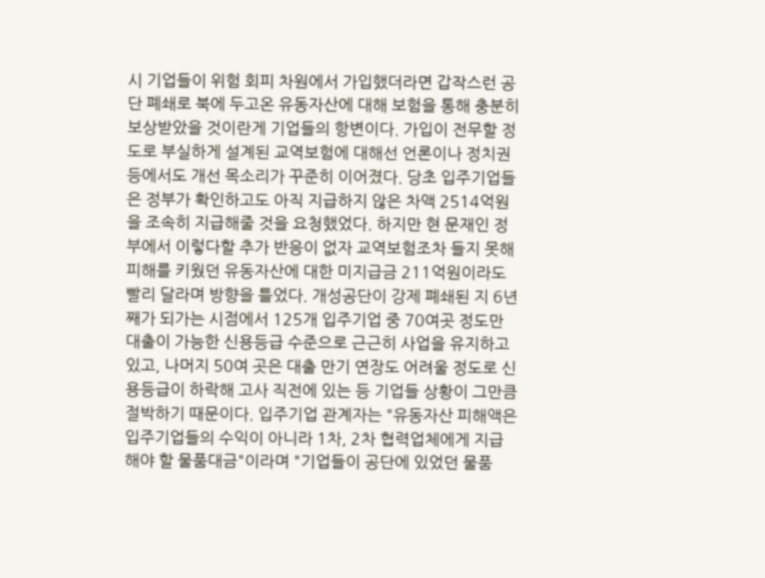시 기업들이 위험 회피 차원에서 가입했더라면 갑작스런 공단 폐쇄로 북에 두고온 유동자산에 대해 보험을 통해 충분히 보상받았을 것이란게 기업들의 항변이다. 가입이 전무할 정도로 부실하게 설계된 교역보험에 대해선 언론이나 정치권 등에서도 개선 목소리가 꾸준히 이어졌다. 당초 입주기업들은 정부가 확인하고도 아직 지급하지 않은 차액 2514억원을 조속히 지급해줄 것을 요청했었다. 하지만 현 문재인 정부에서 이렇다할 추가 반응이 없자 교역보험조차 들지 못해 피해를 키웠던 유동자산에 대한 미지급금 211억원이라도 빨리 달라며 방향을 틀었다. 개성공단이 강제 폐쇄된 지 6년째가 되가는 시점에서 125개 입주기업 중 70여곳 정도만 대출이 가능한 신용등급 수준으로 근근히 사업을 유지하고 있고, 나머지 50여 곳은 대출 만기 연장도 어려울 정도로 신용등급이 하락해 고사 직전에 있는 등 기업들 상황이 그만큼 절박하기 때문이다. 입주기업 관계자는 "유동자산 피해액은 입주기업들의 수익이 아니라 1차, 2차 협력업체에게 지급해야 할 물품대금"이라며 "기업들이 공단에 있었던 물품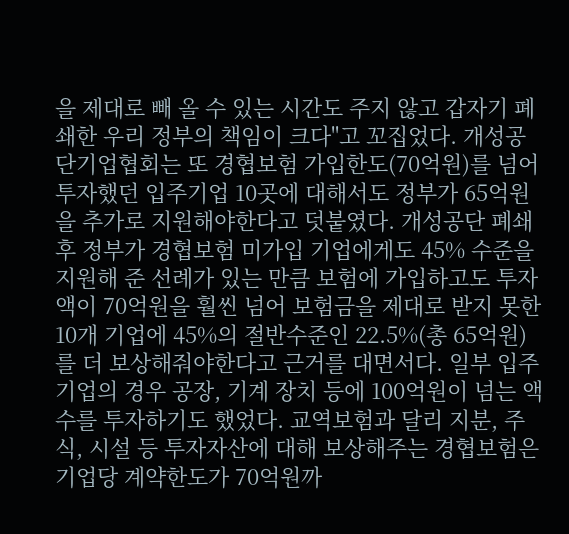을 제대로 빼 올 수 있는 시간도 주지 않고 갑자기 폐쇄한 우리 정부의 책임이 크다"고 꼬집었다. 개성공단기업협회는 또 경협보험 가입한도(70억원)를 넘어 투자했던 입주기업 10곳에 대해서도 정부가 65억원을 추가로 지원해야한다고 덧붙였다. 개성공단 폐쇄후 정부가 경협보험 미가입 기업에게도 45% 수준을 지원해 준 선례가 있는 만큼 보험에 가입하고도 투자액이 70억원을 훨씬 넘어 보험금을 제대로 받지 못한 10개 기업에 45%의 절반수준인 22.5%(총 65억원)를 더 보상해줘야한다고 근거를 대면서다. 일부 입주기업의 경우 공장, 기계 장치 등에 100억원이 넘는 액수를 투자하기도 했었다. 교역보험과 달리 지분, 주식, 시설 등 투자자산에 대해 보상해주는 경협보험은 기업당 계약한도가 70억원까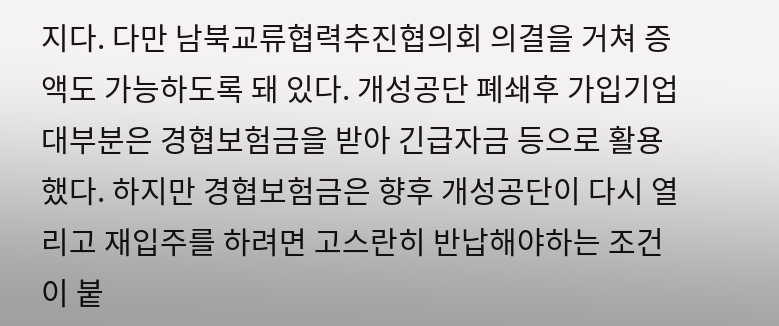지다. 다만 남북교류협력추진협의회 의결을 거쳐 증액도 가능하도록 돼 있다. 개성공단 폐쇄후 가입기업 대부분은 경협보험금을 받아 긴급자금 등으로 활용했다. 하지만 경협보험금은 향후 개성공단이 다시 열리고 재입주를 하려면 고스란히 반납해야하는 조건이 붙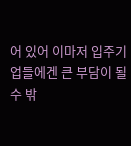어 있어 이마저 입주기업들에겐 큰 부담이 될 수 밖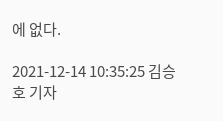에 없다.

2021-12-14 10:35:25 김승호 기자